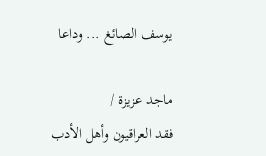يوسف الصائغ ... وداعا

ماجد عزيزة /
فقد العراقيون وأهل الأدب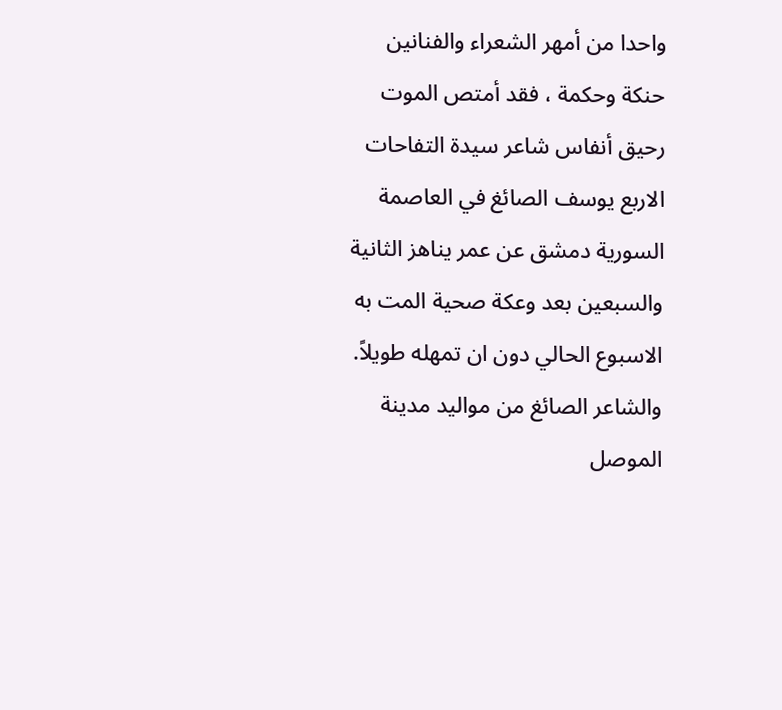واحدا من أمهر الشعراء والفنانين حنكة وحكمة ، فقد أمتص الموت رحيق أنفاس شاعر سيدة التفاحات الاربع يوسف الصائغ في العاصمة السورية دمشق عن عمر يناهز الثانية والسبعين بعد وعكة صحية المت به الاسبوع الحالي دون ان تمهله طويلاً. والشاعر الصائغ من مواليد مدينة الموصل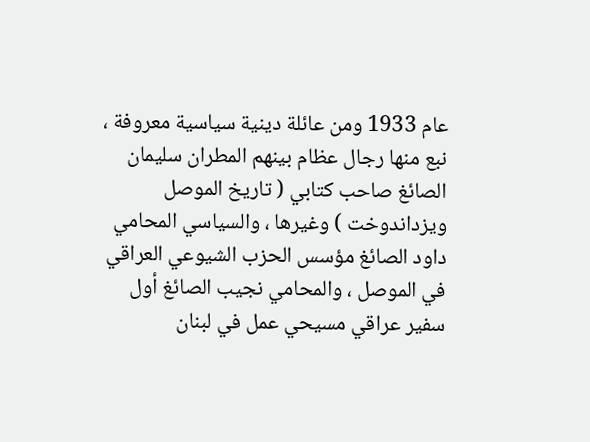عام 1933 ومن عائلة دينية سياسية معروفة ، نبع منها رجال عظام بينهم المطران سليمان الصائغ صاحب كتابي ( تاريخ الموصل ويزداندوخت ) وغيرها ، والسياسي المحامي داود الصائغ مؤسس الحزب الشيوعي العراقي في الموصل ، والمحامي نجيب الصائغ أول سفير عراقي مسيحي عمل في لبنان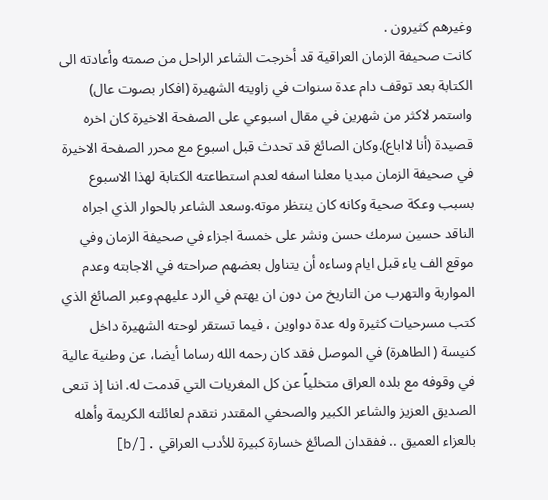وغيرهم كثيرون .
كانت صحيفة الزمان العراقية قد أخرجت الشاعر الراحل من صمته وأعادته الى الكتابة بعد توقف دام عدة سنوات في زاويته الشهيرة (افكار بصوت عال) واستمر لاكثر من شهرين في مقال اسبوعي على الصفحة الاخيرة كان اخره قصيدة (أنا لااباع).وكان الصائغ قد تحدث قبل اسبوع مع محرر الصفحة الاخيرة في صحيفة الزمان مبديا معلنا اسفه لعدم استطاعته الكتابة لهذا الاسبوع بسبب وعكة صحية وكانه كان ينتظر موته.وسعد الشاعر بالحوار الذي اجراه الناقد حسين سرمك حسن ونشر على خمسة اجزاء في صحيفة الزمان وفي موقع الف ياء قبل ايام وساءه أن يتناول بعضهم صراحته في الاجابته وعدم المواربة والتهرب من التاريخ من دون ان يهتم في الرد عليهم.وعبر الصائغ الذي كتب مسرحيات كثيرة وله عدة دواوين ، فيما تستقر لوحته الشهيرة داخل كنيسة ( الطاهرة) في الموصل فقد كان رحمه الله رساما أيضا، عن وطنية عالية في وقوفه مع بلده العراق متخلياً عن كل المغريات التي قدمت له. اننا إذ تنعى الصديق العزيز والشاعر الكبير والصحفي المقتدر نتقدم لعائلته الكريمة وأهله بالعزاء العميق .. ففقدان الصائغ خسارة كبيرة للأدب العراقي .[/b]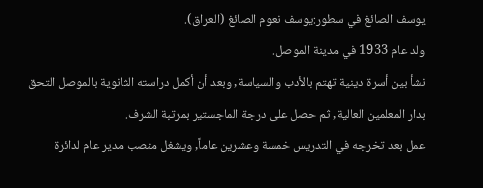يوسف الصائغ في سطور:يوسف نعوم الصائغ (العراق).
ولد عام 1933 في مدينة الموصل.
نشأ بين أسرة دينية تهتم بالأدب والسياسة, وبعد أن أكمل دراسته الثانوية بالموصل التحق بدار المعلمين العالية, ثم حصل على درجة الماجستير بمرتبة الشرف.
عمل بعد تخرجه في التدريس خمسة وعشرين عاماً, ويشغل منصب مدير عام لدائرة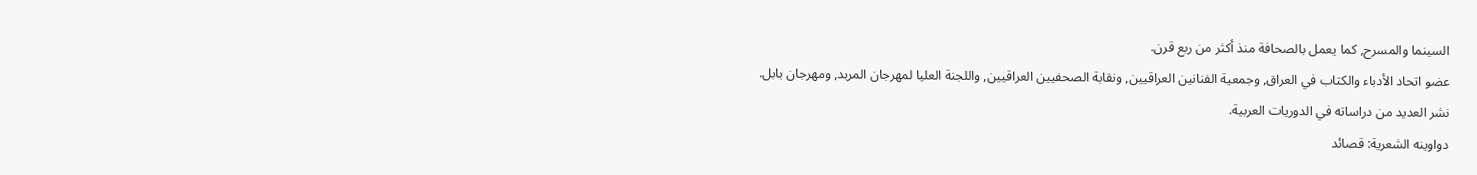السينما والمسرح, كما يعمل بالصحافة منذ أكثر من ربع قرن.
عضو اتحاد الأدباء والكتاب في العراق, وجمعية الفنانين العراقيين, ونقابة الصحفيين العراقيين, واللجنة العليا لمهرجان المربد, ومهرجان بابل.
نشر العديد من دراساته في الدوريات العربية.
دواوينه الشعرية: قصائد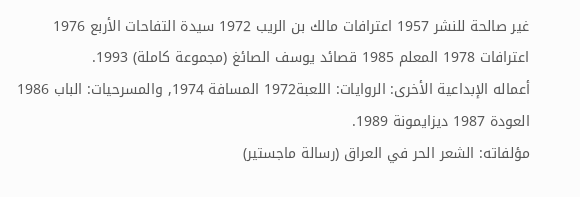غير صالحة للنشر 1957 اعترافات مالك بن الريب 1972 سيدة التفاحات الأربع 1976 اعترافات 1978 المعلم 1985 قصائد يوسف الصائغ (مجموعة كاملة) 1993.
أعماله الإبداعية الأخرى: الروايات: اللعبة1972 المسافة 1974, والمسرحيات: الباب 1986 العودة 1987 ديزايمونة 1989.
مؤلفاته: الشعر الحر في العراق (رسالة ماجستير)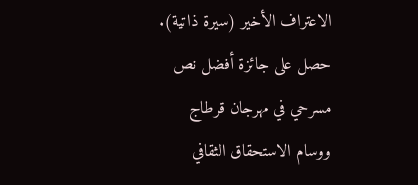الاعتراف الأخير (سيرة ذاتية).
حصل على جائزة أفضل نص مسرحي في مهرجان قرطاج ووسام الاستحقاق الثقافي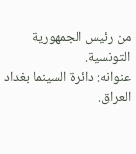من رئيس الجمهورية التونسية.
عنوانه: دائرة السينما بغداد العراق.